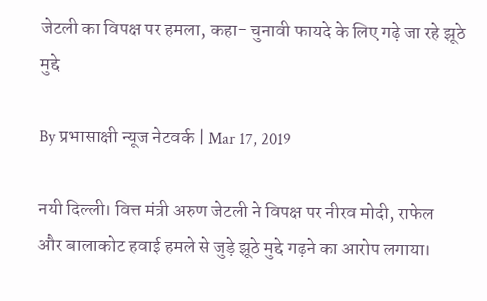जेटली का विपक्ष पर हमला, कहा- चुनावी फायदे के लिए गढ़े जा रहे झूठे मुद्दे

By प्रभासाक्षी न्यूज नेटवर्क | Mar 17, 2019

नयी दिल्ली। वित्त मंत्री अरुण जेटली ने विपक्ष पर नीरव मोदी, राफेल और बालाकोट हवाई हमले से जुड़े झूठे मुद्दे गढ़ने का आरोप लगाया।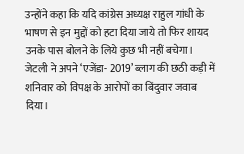उन्होंने कहा कि यदि कांग्रेस अध्यक्ष राहुल गांधी के भाषण से इन मुद्दों को हटा दिया जाये तो फिर शायद उनके पास बोलने के लिये कुछ भी नहीं बचेगा। जेटली ने अपने ‘एजेंडा- 2019’ ब्लाग की छठी कड़ी में शनिवार को विपक्ष के आरोपों का बिंदुवार जवाब दिया।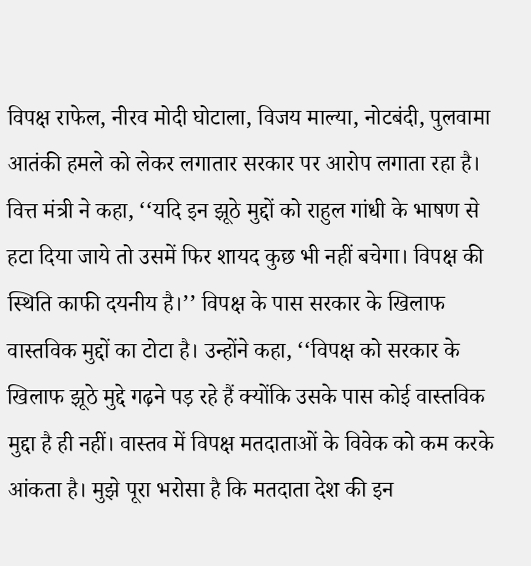विपक्ष राफेल, नीरव मोदी घोटाला, विजय माल्या, नोटबंदी, पुलवामा आतंकी हमले को लेकर लगातार सरकार पर आरोप लगाता रहा है। वित्त मंत्री ने कहा, ‘‘यदि इन झूठे मुद्दों को राहुल गांधी के भाषण से हटा दिया जाये तो उसमें फिर शायद कुछ भी नहीं बचेगा। विपक्ष की स्थिति काफी दयनीय है।’’ विपक्ष के पास सरकार के खिलाफ वास्तविक मुद्दों का टोटा है। उन्होंने कहा, ‘‘विपक्ष को सरकार के खिलाफ झूठे मुद्दे गढ़ने पड़ रहे हैं क्योंकि उसके पास कोई वास्तविक मुद्दा है ही नहीं। वास्तव में विपक्ष मतदाताओं के विवेक को कम करके आंकता है। मुझे पूरा भरोसा है कि मतदाता देश की इन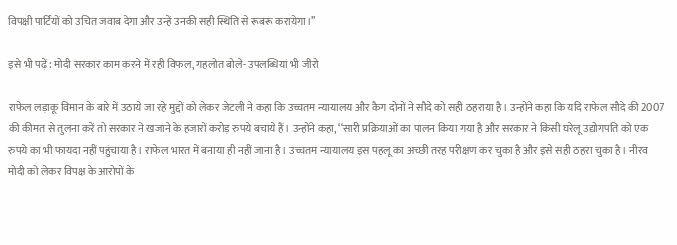विपक्षी पार्टियों को उचित जवाब देगा और उन्हें उनकी सही स्थिति से रूबरू करायेगा।’’

इसे भी पढ़ें: मोदी सरकार काम करने में रही विफल, गहलोत बोले- उपलब्धियां भी जीरो

राफेल लड़ाकू विमान के बारे में उठाये जा रहे मुद्दों को लेकर जेटली ने कहा कि उच्चतम न्यायालय और कैग दोनों ने सौदे को सही ठहराया है। उन्होंने कहा कि यदि राफेल सौदे की 2007 की कीमत से तुलना करें तो सरकार ने खजाने के हजारों करोड़ रुपये बचाये हैं। उन्होंने कहा, ‘‘सारी प्रक्रियाओं का पालन किया गया है और सरकार ने किसी घरेलू उद्योगपति को एक रुपये का भी फायदा नहीं पहुंचाया है। राफेल भारत में बनाया ही नहीं जाना है। उच्चतम न्यायालय इस पहलू का अच्छी तरह परीक्षण कर चुका है और इसे सही ठहरा चुका है। नीरव मोदी को लेकर विपक्ष के आरोपों के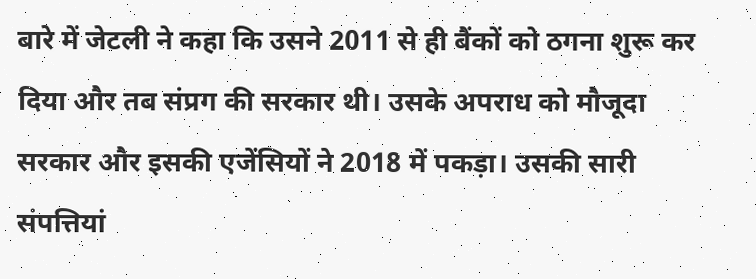बारे में जेटली ने कहा कि उसने 2011 से ही बैंकों को ठगना शुरू कर दिया और तब संप्रग की सरकार थी। उसके अपराध को मौजूदा सरकार और इसकी एजेंसियों ने 2018 में पकड़ा। उसकी सारी संपत्तियां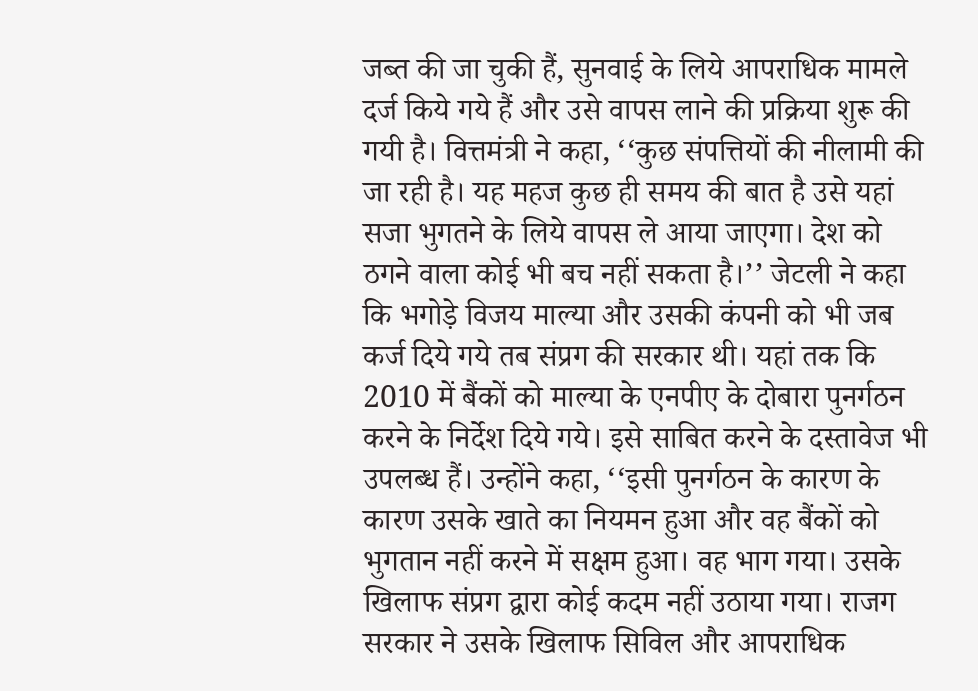जब्त की जा चुकी हैं, सुनवाई के लिये आपराधिक मामले दर्ज किये गये हैं और उसे वापस लाने की प्रक्रिया शुरू की गयी है। वित्तमंत्री ने कहा, ‘‘कुछ संपत्तियों की नीलामी की जा रही है। यह महज कुछ ही समय की बात है उसे यहां सजा भुगतने के लिये वापस ले आया जाएगा। देश को ठगने वाला कोई भी बच नहीं सकता है।’’ जेटली ने कहा कि भगोड़े विजय माल्या और उसकी कंपनी को भी जब कर्ज दिये गये तब संप्रग की सरकार थी। यहां तक कि 2010 में बैंकों को माल्या के एनपीए के दोबारा पुनर्गठन करने के निर्देश दिये गये। इसे साबित करने के दस्तावेज भी उपलब्ध हैं। उन्होंने कहा, ‘‘इसी पुनर्गठन के कारण के कारण उसके खाते का नियमन हुआ और वह बैंकों को भुगतान नहीं करने में सक्षम हुआ। वह भाग गया। उसके खिलाफ संप्रग द्वारा कोई कदम नहीं उठाया गया। राजग सरकार ने उसके खिलाफ सिविल और आपराधिक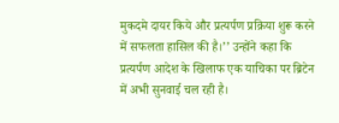मुकदमे दायर किये और प्रत्यर्पण प्रक्रिया शुरू करने में सफलता हासिल की है।’’ उन्होंने कहा कि प्रत्यर्पण आदेश के खिलाफ एक याचिका पर ब्रिटेन में अभी सुनवाई चल रही है।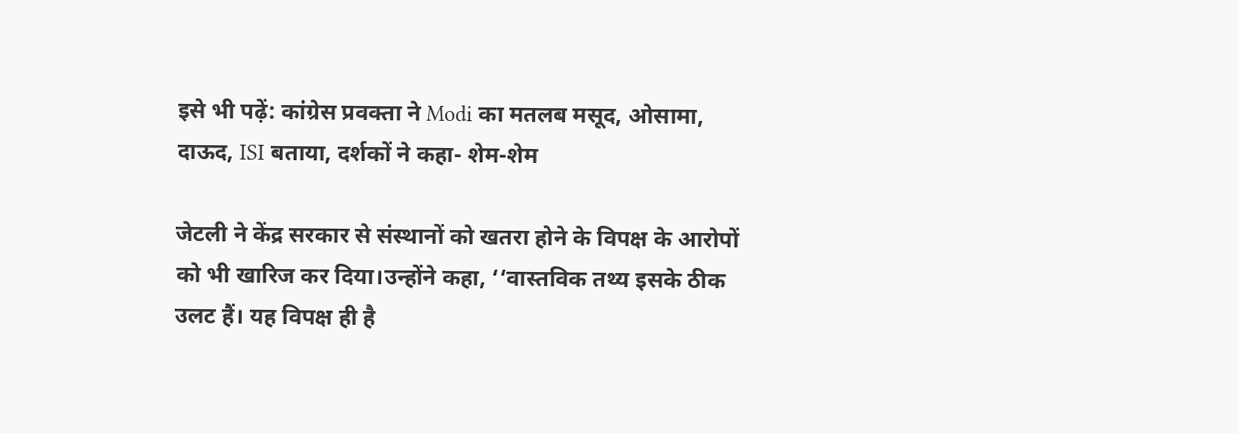इसे भी पढ़ें: कांग्रेस प्रवक्ता ने Modi का मतलब मसूद, ओसामा, दाऊद, ISI बताया, दर्शकों ने कहा- शेम-शेम

जेटली ने केंद्र सरकार से संस्थानों को खतरा होने के विपक्ष के आरोपों को भी खारिज कर दिया।उन्होंने कहा, ‘‘वास्तविक तथ्य इसके ठीक उलट हैं। यह विपक्ष ही है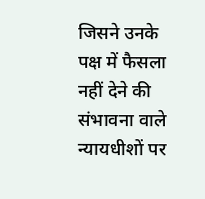जिसने उनके पक्ष में फैसला नहीं देने की संभावना वाले न्यायधीशों पर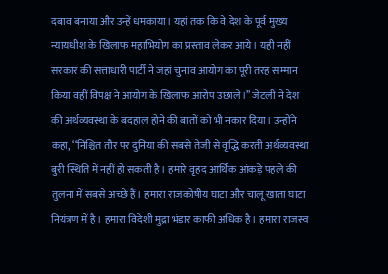दबाव बनाया और उन्हें धमकाया। यहां तक कि वे देश के पूर्व मुख्य न्यायधीश के खिलाफ महाभियोग का प्रस्ताव लेकर आये। यही नहीं सरकार की सत्ताधारी पार्टी ने जहां चुनाव आयोग का पूरी तरह सम्मान किया वहीं विपक्ष ने आयोग के खिलाफ आरोप उछाले।’’ जेटली ने देश की अर्थव्यवस्था के बदहाल होने की बातों को भी नकार दिया। उन्होंने कहा, ‘‘निश्चित तौर पर दुनिया की सबसे तेजी से वृद्धि करती अर्थव्यवस्था बुरी स्थिति में नहीं हो सकती है। हमारे वृहद आर्थिक आंकड़े पहले की तुलना में सबसे अच्छे हैं। हमारा राजकोषीय घाटा और चालू खाता घाटा नियंत्रण में है। हमारा विदेशी मुद्रा भंडार काफी अधिक है। हमारा राजस्व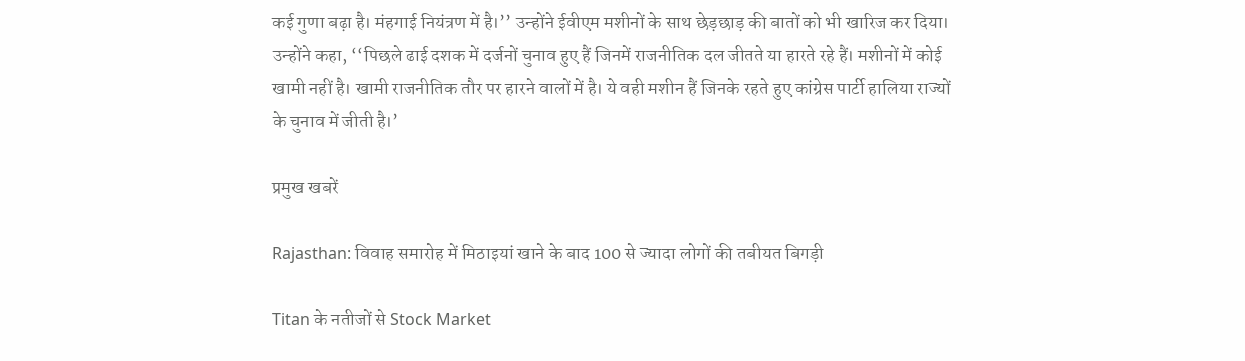कई गुणा बढ़ा है। मंहगाई नियंत्रण में है।’’ उन्होंने ईवीएम मशीनों के साथ छेड़छाड़ की बातों को भी खारिज कर दिया। उन्होंने कहा, ‘‘पिछले ढाई दशक में दर्जनों चुनाव हुए हैं जिनमें राजनीतिक दल जीतते या हारते रहे हैं। मशीनों में कोई खामी नहीं है। खामी राजनीतिक तौर पर हारने वालों में है। ये वही मशीन हैं जिनके रहते हुए कांग्रेस पार्टी हालिया राज्यों के चुनाव में जीती है।’

प्रमुख खबरें

Rajasthan: विवाह समारोह में मिठाइयां खाने के बाद 100 से ज्यादा लोगों की तबीयत बिगड़ी

Titan के नतीजों से Stock Market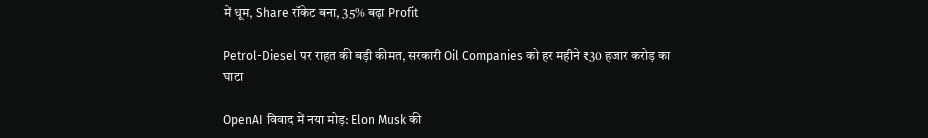में धूम, Share रॉकेट बना, 35% बढ़ा Profit

Petrol-Diesel पर राहत की बड़ी कीमत, सरकारी Oil Companies को हर महीने ₹30 हजार करोड़ का घाटा

OpenAI विवाद में नया मोड़: Elon Musk की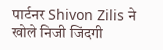पार्टनर Shivon Zilis ने खोले निजी जिंदगी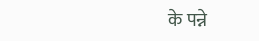के पन्ने